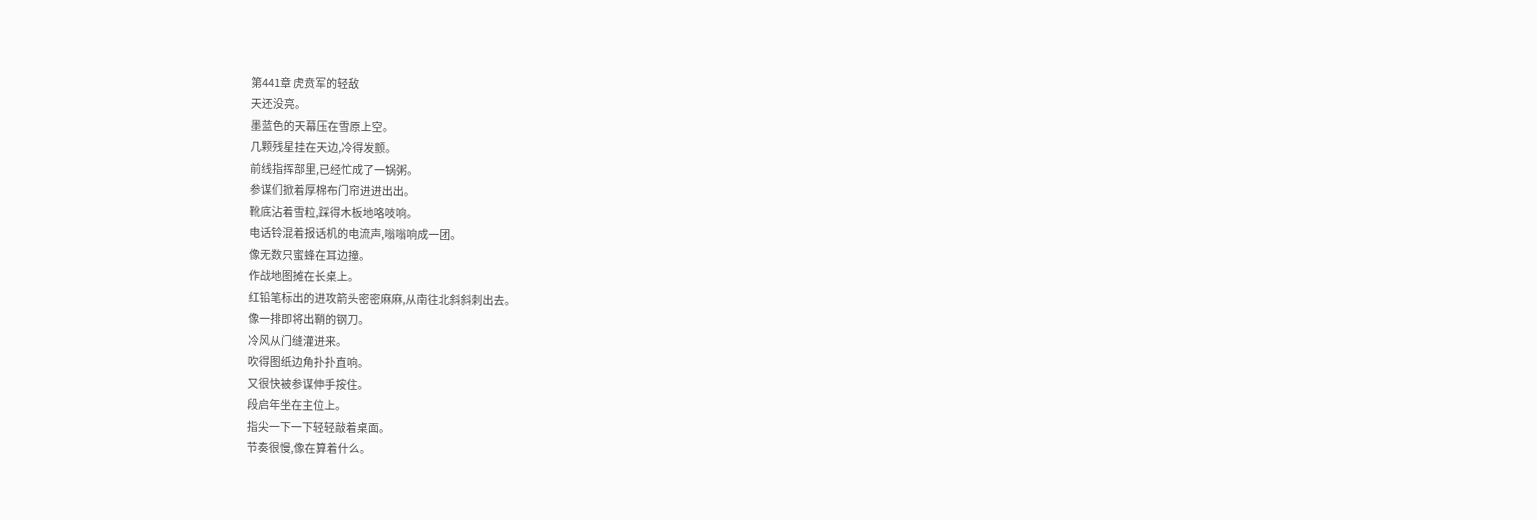第441章 虎贲军的轻敌
天还没亮。
墨蓝色的天幕压在雪原上空。
几颗残星挂在天边,冷得发颤。
前线指挥部里,已经忙成了一锅粥。
参谋们掀着厚棉布门帘进进出出。
靴底沾着雪粒,踩得木板地咯吱响。
电话铃混着报话机的电流声,嗡嗡响成一团。
像无数只蜜蜂在耳边撞。
作战地图摊在长桌上。
红铅笔标出的进攻箭头密密麻麻,从南往北斜斜刺出去。
像一排即将出鞘的钢刀。
冷风从门缝灌进来。
吹得图纸边角扑扑直响。
又很快被参谋伸手按住。
段启年坐在主位上。
指尖一下一下轻轻敲着桌面。
节奏很慢,像在算着什么。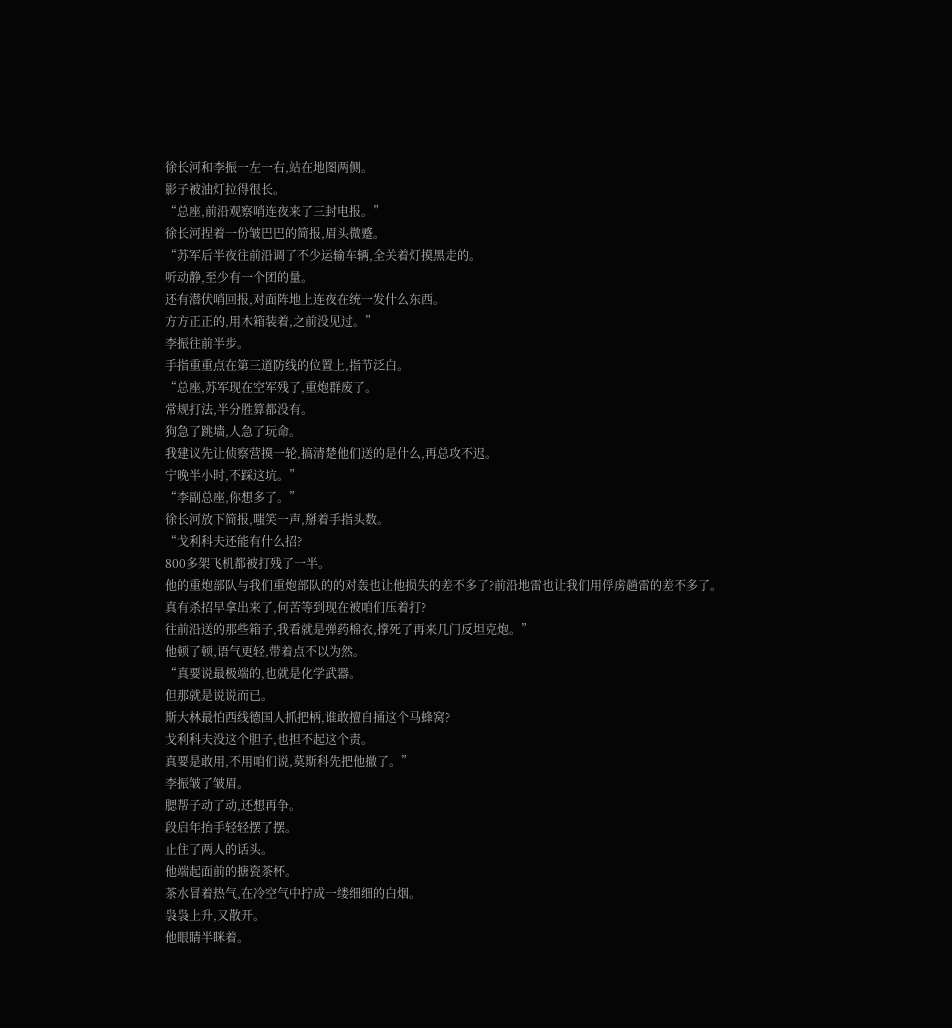徐长河和李振一左一右,站在地图两侧。
影子被油灯拉得很长。
“总座,前沿观察哨连夜来了三封电报。”
徐长河捏着一份皱巴巴的简报,眉头微蹙。
“苏军后半夜往前沿调了不少运输车辆,全关着灯摸黑走的。
听动静,至少有一个团的量。
还有潜伏哨回报,对面阵地上连夜在统一发什么东西。
方方正正的,用木箱装着,之前没见过。”
李振往前半步。
手指重重点在第三道防线的位置上,指节泛白。
“总座,苏军现在空军残了,重炮群废了。
常规打法,半分胜算都没有。
狗急了跳墙,人急了玩命。
我建议先让侦察营摸一轮,搞清楚他们送的是什么,再总攻不迟。
宁晚半小时,不踩这坑。”
“李副总座,你想多了。”
徐长河放下简报,嗤笑一声,掰着手指头数。
“戈利科夫还能有什么招?
800多架飞机都被打残了一半。
他的重炮部队与我们重炮部队的的对轰也让他损失的差不多了?前沿地雷也让我们用俘虏趟雷的差不多了。
真有杀招早拿出来了,何苦等到现在被咱们压着打?
往前沿送的那些箱子,我看就是弹药棉衣,撑死了再来几门反坦克炮。”
他顿了顿,语气更轻,带着点不以为然。
“真要说最极端的,也就是化学武器。
但那就是说说而已。
斯大林最怕西线德国人抓把柄,谁敢擅自捅这个马蜂窝?
戈利科夫没这个胆子,也担不起这个责。
真要是敢用,不用咱们说,莫斯科先把他撤了。”
李振皱了皱眉。
腮帮子动了动,还想再争。
段启年抬手轻轻摆了摆。
止住了两人的话头。
他端起面前的搪瓷茶杯。
茶水冒着热气,在冷空气中拧成一缕细细的白烟。
袅袅上升,又散开。
他眼睛半眯着。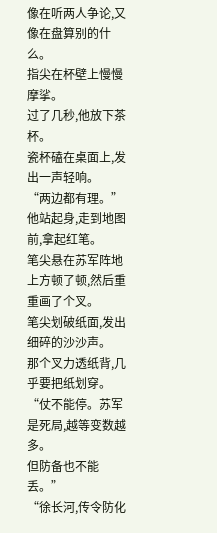像在听两人争论,又像在盘算别的什么。
指尖在杯壁上慢慢摩挲。
过了几秒,他放下茶杯。
瓷杯磕在桌面上,发出一声轻响。
“两边都有理。”
他站起身,走到地图前,拿起红笔。
笔尖悬在苏军阵地上方顿了顿,然后重重画了个叉。
笔尖划破纸面,发出细碎的沙沙声。
那个叉力透纸背,几乎要把纸划穿。
“仗不能停。苏军是死局,越等变数越多。
但防备也不能丢。”
“徐长河,传令防化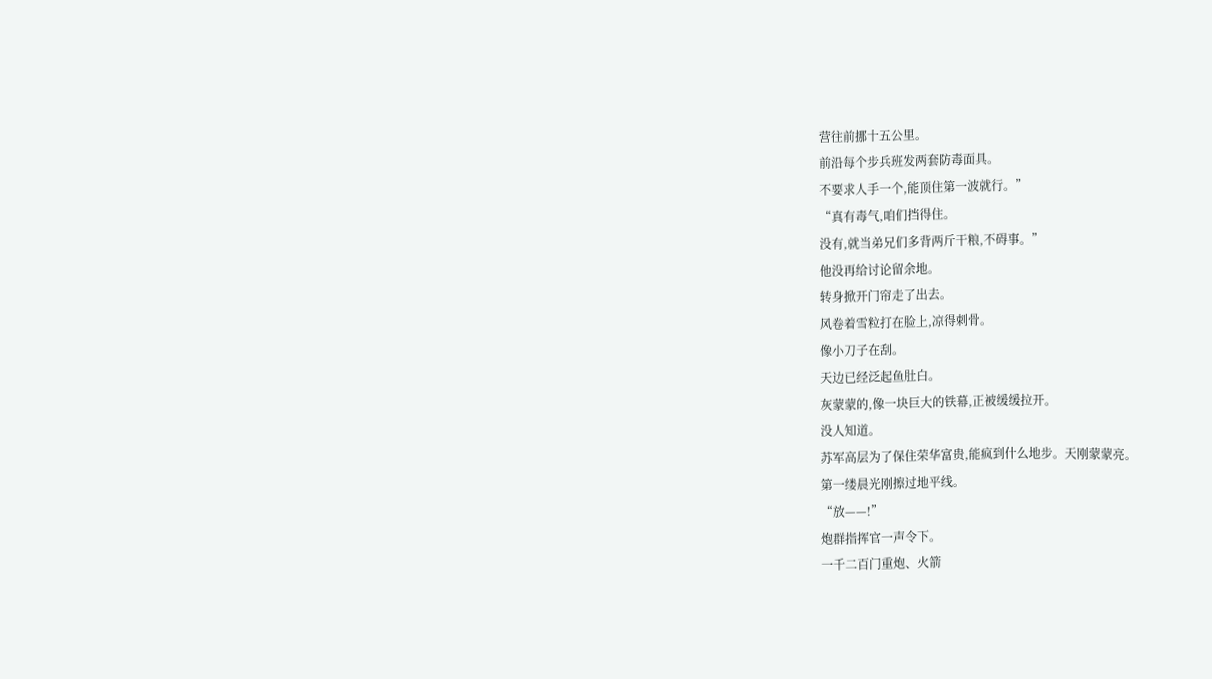营往前挪十五公里。
前沿每个步兵班发两套防毒面具。
不要求人手一个,能顶住第一波就行。”
“真有毒气,咱们挡得住。
没有,就当弟兄们多背两斤干粮,不碍事。”
他没再给讨论留余地。
转身掀开门帘走了出去。
风卷着雪粒打在脸上,凉得刺骨。
像小刀子在刮。
天边已经泛起鱼肚白。
灰蒙蒙的,像一块巨大的铁幕,正被缓缓拉开。
没人知道。
苏军高层为了保住荣华富贵,能疯到什么地步。天刚蒙蒙亮。
第一缕晨光刚擦过地平线。
“放——!”
炮群指挥官一声令下。
一千二百门重炮、火箭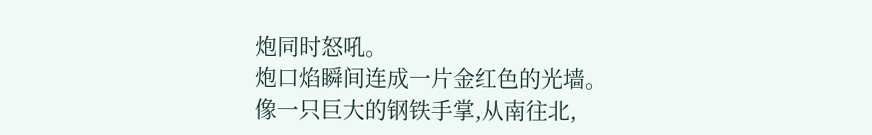炮同时怒吼。
炮口焰瞬间连成一片金红色的光墙。
像一只巨大的钢铁手掌,从南往北,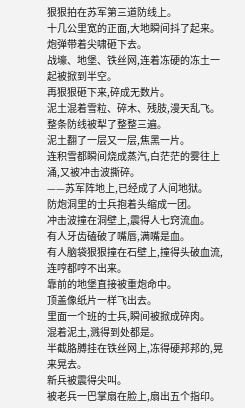狠狠拍在苏军第三道防线上。
十几公里宽的正面,大地瞬间抖了起来。
炮弹带着尖啸砸下去。
战壕、地堡、铁丝网,连着冻硬的冻土一起被掀到半空。
再狠狠砸下来,碎成无数片。
泥土混着雪粒、碎木、残肢,漫天乱飞。
整条防线被犁了整整三遍。
泥土翻了一层又一层,焦黑一片。
连积雪都瞬间烧成蒸汽,白茫茫的雾往上涌,又被冲击波撕碎。
——苏军阵地上,已经成了人间地狱。
防炮洞里的士兵抱着头缩成一团。
冲击波撞在洞壁上,震得人七窍流血。
有人牙齿磕破了嘴唇,满嘴是血。
有人脑袋狠狠撞在石壁上,撞得头破血流,连哼都哼不出来。
靠前的地堡直接被重炮命中。
顶盖像纸片一样飞出去。
里面一个班的士兵,瞬间被掀成碎肉。
混着泥土,溅得到处都是。
半截胳膊挂在铁丝网上,冻得硬邦邦的,晃来晃去。
新兵被震得尖叫。
被老兵一巴掌扇在脸上,扇出五个指印。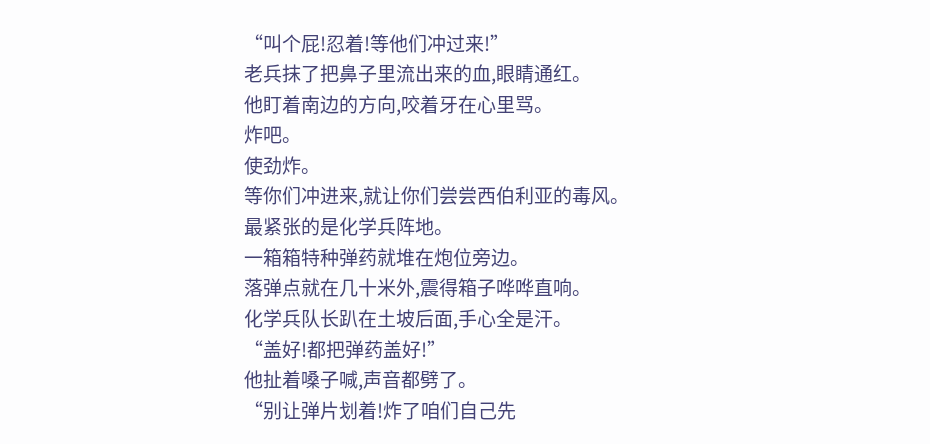“叫个屁!忍着!等他们冲过来!”
老兵抹了把鼻子里流出来的血,眼睛通红。
他盯着南边的方向,咬着牙在心里骂。
炸吧。
使劲炸。
等你们冲进来,就让你们尝尝西伯利亚的毒风。
最紧张的是化学兵阵地。
一箱箱特种弹药就堆在炮位旁边。
落弹点就在几十米外,震得箱子哗哗直响。
化学兵队长趴在土坡后面,手心全是汗。
“盖好!都把弹药盖好!”
他扯着嗓子喊,声音都劈了。
“别让弹片划着!炸了咱们自己先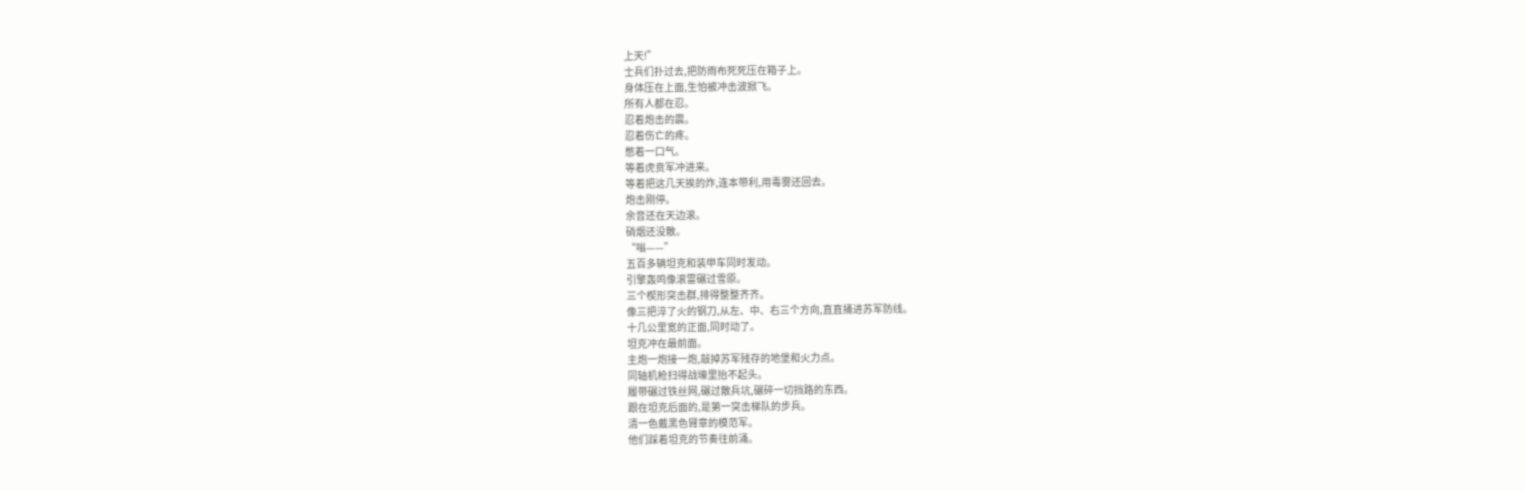上天!”
士兵们扑过去,把防雨布死死压在箱子上。
身体压在上面,生怕被冲击波掀飞。
所有人都在忍。
忍着炮击的震。
忍着伤亡的疼。
憋着一口气。
等着虎贲军冲进来。
等着把这几天挨的炸,连本带利,用毒雾还回去。
炮击刚停。
余音还在天边滚。
硝烟还没散。
“嗡——”
五百多辆坦克和装甲车同时发动。
引擎轰鸣像滚雷碾过雪原。
三个楔形突击群,排得整整齐齐。
像三把淬了火的钢刀,从左、中、右三个方向,直直捅进苏军防线。
十几公里宽的正面,同时动了。
坦克冲在最前面。
主炮一炮接一炮,敲掉苏军残存的地堡和火力点。
同轴机枪扫得战壕里抬不起头。
履带碾过铁丝网,碾过散兵坑,碾碎一切挡路的东西。
跟在坦克后面的,是第一突击梯队的步兵。
清一色戴黑色臂章的模范军。
他们踩着坦克的节奏往前涌。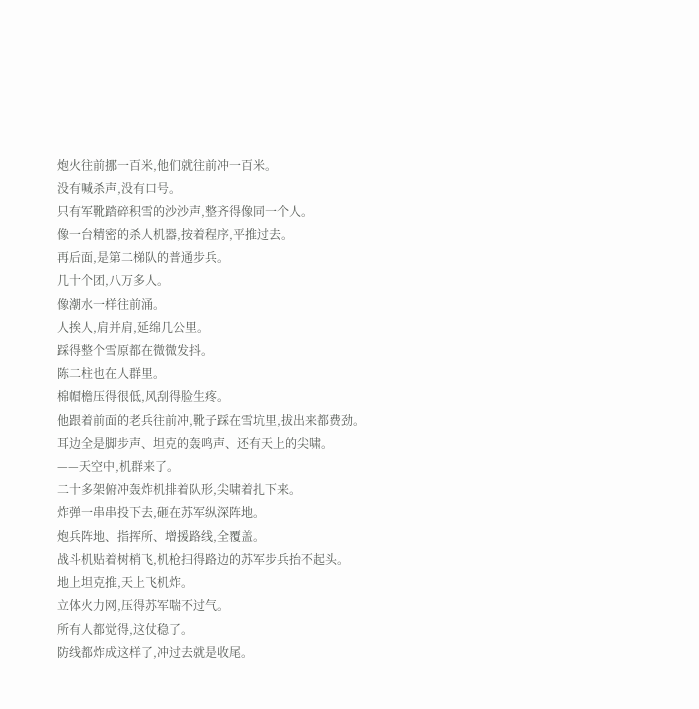炮火往前挪一百米,他们就往前冲一百米。
没有喊杀声,没有口号。
只有军靴踏碎积雪的沙沙声,整齐得像同一个人。
像一台精密的杀人机器,按着程序,平推过去。
再后面,是第二梯队的普通步兵。
几十个团,八万多人。
像潮水一样往前涌。
人挨人,肩并肩,延绵几公里。
踩得整个雪原都在微微发抖。
陈二柱也在人群里。
棉帽檐压得很低,风刮得脸生疼。
他跟着前面的老兵往前冲,靴子踩在雪坑里,拔出来都费劲。
耳边全是脚步声、坦克的轰鸣声、还有天上的尖啸。
——天空中,机群来了。
二十多架俯冲轰炸机排着队形,尖啸着扎下来。
炸弹一串串投下去,砸在苏军纵深阵地。
炮兵阵地、指挥所、增援路线,全覆盖。
战斗机贴着树梢飞,机枪扫得路边的苏军步兵抬不起头。
地上坦克推,天上飞机炸。
立体火力网,压得苏军喘不过气。
所有人都觉得,这仗稳了。
防线都炸成这样了,冲过去就是收尾。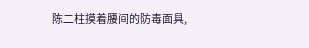陈二柱摸着腰间的防毒面具,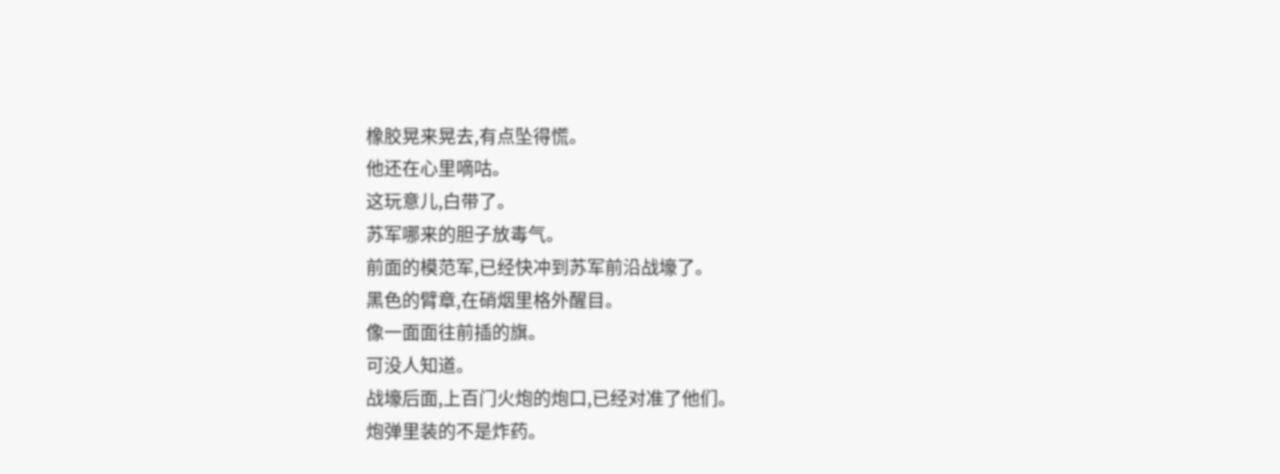橡胶晃来晃去,有点坠得慌。
他还在心里嘀咕。
这玩意儿,白带了。
苏军哪来的胆子放毒气。
前面的模范军,已经快冲到苏军前沿战壕了。
黑色的臂章,在硝烟里格外醒目。
像一面面往前插的旗。
可没人知道。
战壕后面,上百门火炮的炮口,已经对准了他们。
炮弹里装的不是炸药。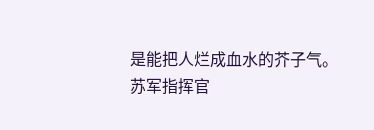是能把人烂成血水的芥子气。
苏军指挥官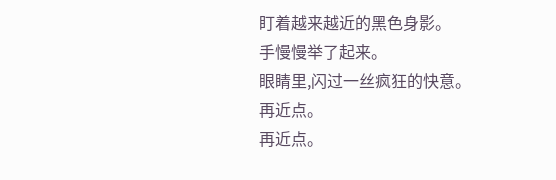盯着越来越近的黑色身影。
手慢慢举了起来。
眼睛里,闪过一丝疯狂的快意。
再近点。
再近点。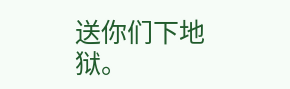送你们下地狱。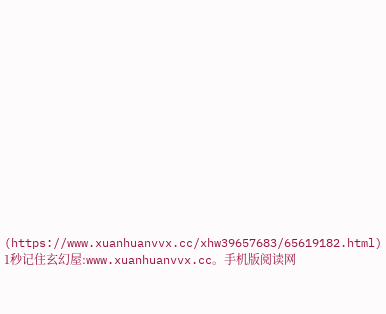(https://www.xuanhuanvvx.cc/xhw39657683/65619182.html)
1秒记住玄幻屋:www.xuanhuanvvx.cc。手机版阅读网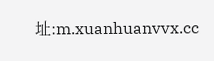址:m.xuanhuanvvx.cc